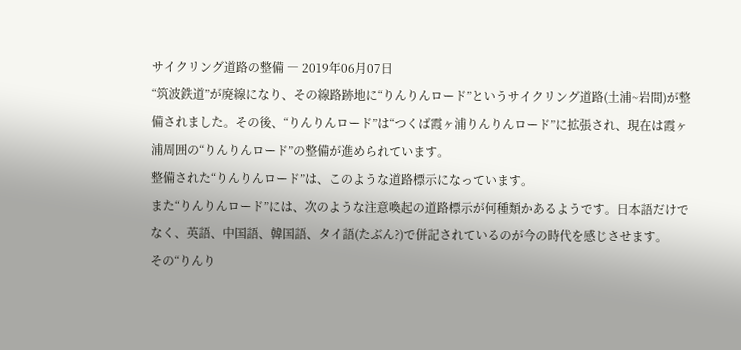サイクリング道路の整備 ― 2019年06月07日
“筑波鉄道”が廃線になり、その線路跡地に“りんりんロード”というサイクリング道路(土浦~岩間)が整備されました。その後、“りんりんロード”は“つくば霞ヶ浦りんりんロード”に拡張され、現在は霞ヶ浦周囲の“りんりんロード”の整備が進められています。
整備された“りんりんロード”は、このような道路標示になっています。
また“りんりんロード”には、次のような注意喚起の道路標示が何種類かあるようです。日本語だけでなく、英語、中国語、韓国語、タイ語(たぶん?)で併記されているのが今の時代を感じさせます。
その“りんり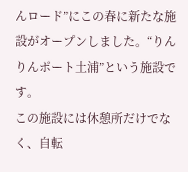んロード”にこの春に新たな施設がオープンしました。“りんりんポート土浦”という施設です。
この施設には休憩所だけでなく、自転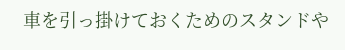車を引っ掛けておくためのスタンドや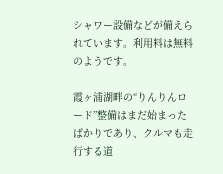シャワー設備などが備えられています。利用料は無料のようです。

霞ヶ浦湖畔の“りんりんロード”整備はまだ始まったばかりであり、クルマも走行する道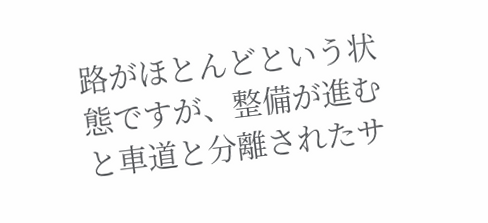路がほとんどという状態ですが、整備が進むと車道と分離されたサ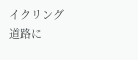イクリング道路に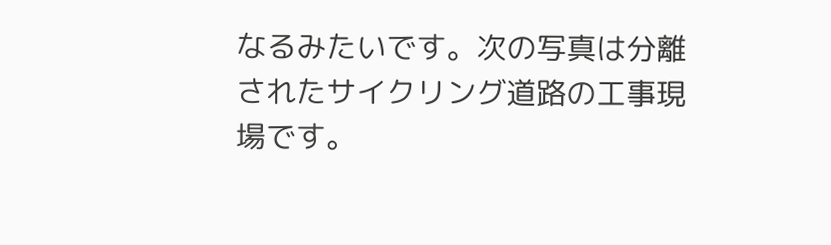なるみたいです。次の写真は分離されたサイクリング道路の工事現場です。